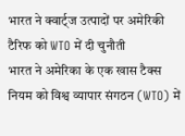भारत ने क्वार्ट्ज उत्पादों पर अमेरिकी टैरिफ को WTO में दी चुनौती
भारत ने अमेरिका के एक खास टैक्स नियम को विश्व व्यापार संगठन (WTO) में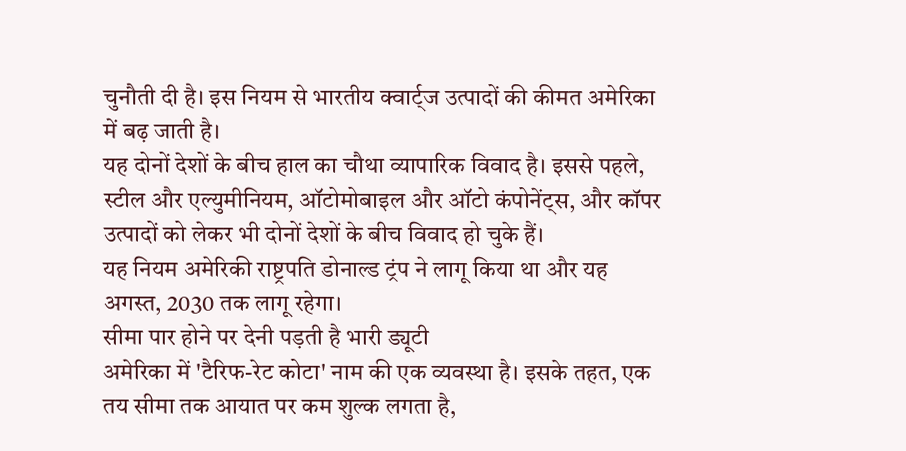चुनौती दी है। इस नियम से भारतीय क्वार्ट्ज उत्पादों की कीमत अमेरिका में बढ़ जाती है।
यह दोनों देशों के बीच हाल का चौथा व्यापारिक विवाद है। इससे पहले, स्टील और एल्युमीनियम, ऑटोमोबाइल और ऑटो कंपोनेंट्स, और कॉपर उत्पादों को लेकर भी दोनों देशों के बीच विवाद हो चुके हैं।
यह नियम अमेरिकी राष्ट्रपति डोनाल्ड ट्रंप ने लागू किया था और यह अगस्त, 2030 तक लागू रहेगा।
सीमा पार होने पर देनी पड़ती है भारी ड्यूटी
अमेरिका में 'टैरिफ-रेट कोटा' नाम की एक व्यवस्था है। इसके तहत, एक तय सीमा तक आयात पर कम शुल्क लगता है,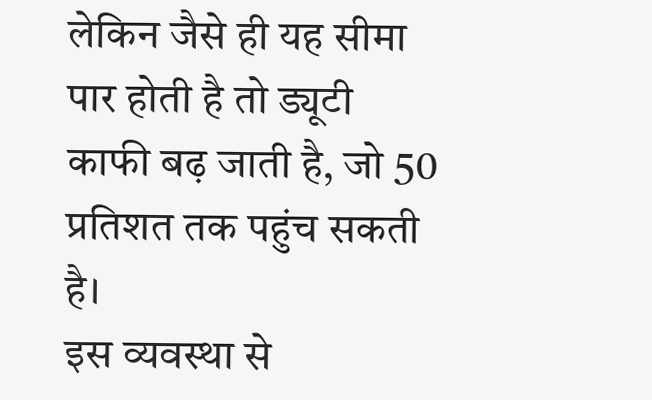लेकिन जैसे ही यह सीमा पार होती है तो ड्यूटी काफी बढ़ जाती है, जो 50 प्रतिशत तक पहुंच सकती है।
इस व्यवस्था से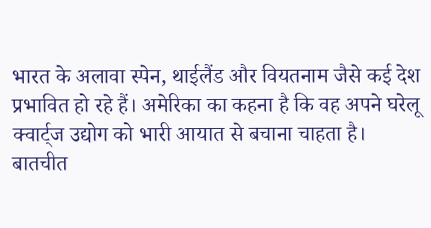भारत के अलावा स्पेन, थाईलैंड और वियतनाम जैसे कई देश प्रभावित हो रहे हैं। अमेरिका का कहना है कि वह अपने घरेलू क्वार्ट्ज उद्योग को भारी आयात से बचाना चाहता है।
बातचीत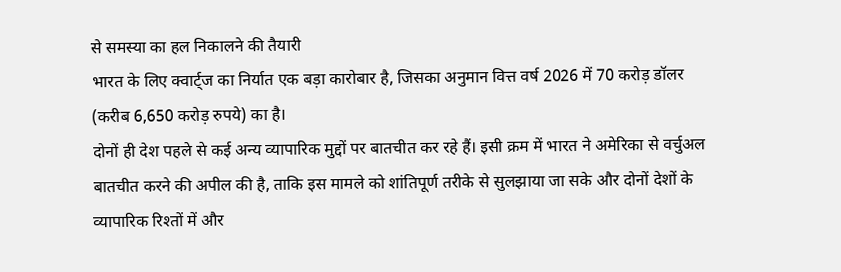से समस्या का हल निकालने की तैयारी
भारत के लिए क्वार्ट्ज का निर्यात एक बड़ा कारोबार है, जिसका अनुमान वित्त वर्ष 2026 में 70 करोड़ डॉलर (करीब 6,650 करोड़ रुपये) का है।
दोनों ही देश पहले से कई अन्य व्यापारिक मुद्दों पर बातचीत कर रहे हैं। इसी क्रम में भारत ने अमेरिका से वर्चुअल बातचीत करने की अपील की है, ताकि इस मामले को शांतिपूर्ण तरीके से सुलझाया जा सके और दोनों देशों के व्यापारिक रिश्तों में और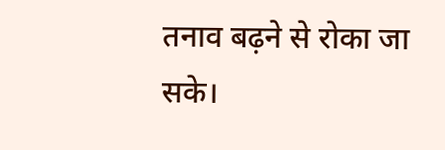तनाव बढ़ने से रोका जा सके।